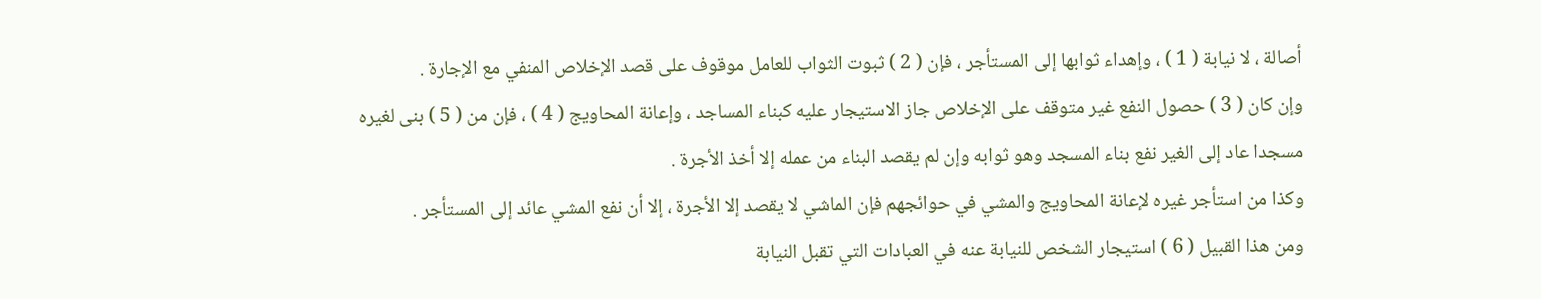أصالة ، لا نيابة ( 1 ) ، وإهداء ثوابها إلى المستأجر ، فإن ( 2 ) ثبوت الثواب للعامل موقوف على قصد الإخلاص المنفي مع الإجارة .
وإن كان ( 3 ) حصول النفع غير متوقف على الإخلاص جاز الاستيجار عليه كبناء المساجد ، وإعانة المحاويج ( 4 ) ، فإن من ( 5 ) بنى لغيره مسجدا عاد إلى الغير نفع بناء المسجد وهو ثوابه وإن لم يقصد البناء من عمله إلا أخذ الأجرة .
وكذا من استأجر غيره لإعانة المحاويج والمشي في حوائجهم فإن الماشي لا يقصد إلا الأجرة ، إلا أن نفع المشي عائد إلى المستأجر .
ومن هذا القبيل ( 6 ) استيجار الشخص للنيابة عنه في العبادات التي تقبل النيابة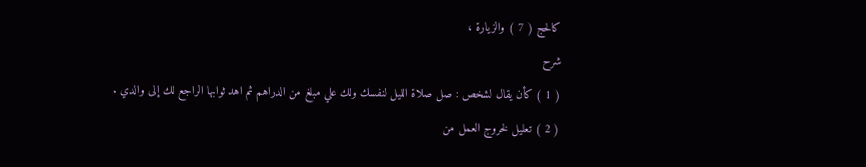كالحج ( 7 ) والزيارة ،
شرح
( 1 ) كأن يقال لشخص : صل صلاة الليل لنفسك ولك علي مبلغ من الدراهم ثم اهد ثوابها الراجع لك إلى والدي .
( 2 ) تعليل لخروج العمل من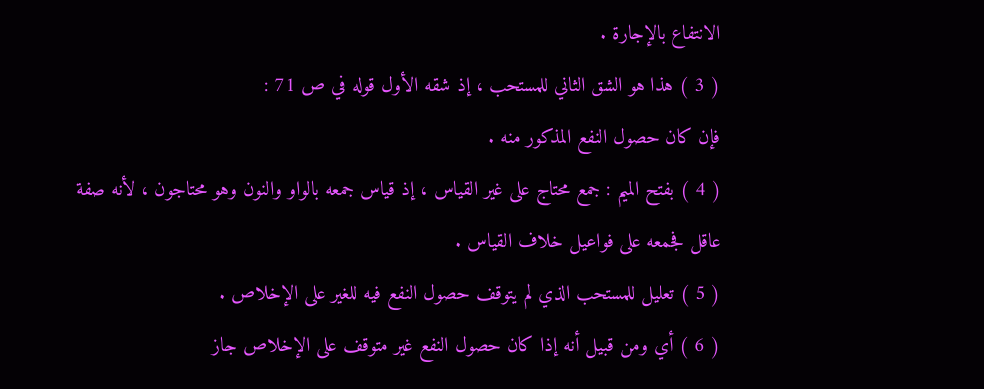الانتفاع بالإجارة .
( 3 ) هذا هو الشق الثاني للمستحب ، إذ شقه الأول قوله في ص 71 :
فإن كان حصول النفع المذكور منه .
( 4 ) بفتح الميم : جمع محتاج على غير القياس ، إذ قياس جمعه بالواو والنون وهو محتاجون ، لأنه صفة عاقل فجمعه على فواعيل خلاف القياس .
( 5 ) تعليل للمستحب الذي لم يتوقف حصول النفع فيه للغير على الإخلاص .
( 6 ) أي ومن قبيل أنه إذا كان حصول النفع غير متوقف على الإخلاص جاز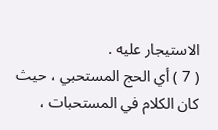الاستيجار عليه .
( 7 ) أي الحج المستحبي ، حيث كان الكلام في المستحبات ،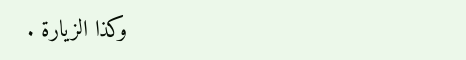وكذا الزيارة .